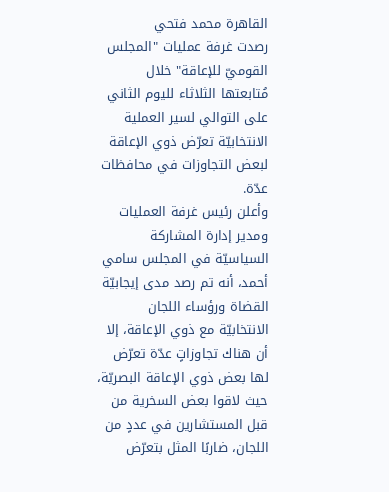القاهرة محمد فتحي
رصدت غرفة عمليات "المجلس القوميّ للإعاقة" خلال مُتابعتها الثلاثاء لليوم الثاني على التوالي لسير العملية الانتخابيّة تعرّض ذوي الإعاقة لبعض التجاوزات في محافظات عدّة.
وأعلن رئيس غرفة العمليات ومدير إدارة المشاركة السياسيّة في المجلس سامي أحمد، أنه تم رصد مدى إيجابيّة القضاة ورؤساء اللجان الانتخابيّة مع ذوي الإعاقة، إلا أن هناك تجاوزاتٍ عدّة تعرّض لها بعض ذوي الإعاقة البصريّة، حيث لاقوا بعض السخرية من قبل المستشارين في عددٍ من اللجان، ضاربًا المثل بتعرّض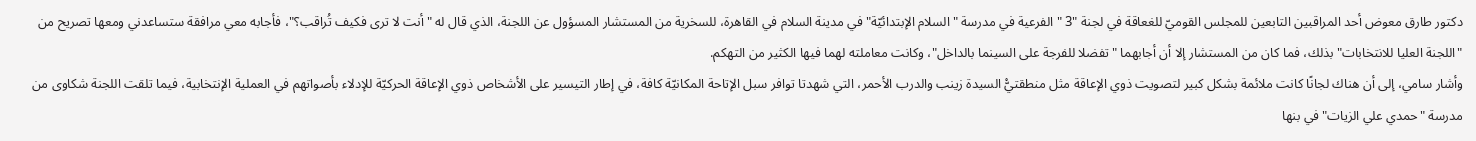دكتور طارق معوض أحد المراقبين التابعين للمجلس القوميّ للغعاقة في لجنة "3 " الفرعية في مدرسة "السلام الإبتدائيّة" في مدينة السلام في القاهرة، للسخرية من المستشار المسؤول عن اللجنة، الذي قال له "أنت لا ترى فكيف تُراقب؟"، فأجابه معي مرافقة ستساعدني ومعها تصريح من "اللجنة العليا للانتخابات" بذلك، فما كان من المستشار إلا أن أجابهما "تفضلا للفرجة على السينما بالداخل"، وكانت معاملته لهما فيها الكثير من التهكم.
وأشار سامي، إلى أن هناك لجانًا كانت ملائمة بشكل كبير لتصويت ذوي الإعاقة مثل منطقتيّْ السيدة زينب والدرب الأحمر، التي شهدتا توافر سبل الإتاحة المكانيّة كافة، في إطار التيسير على الأشخاص ذوي الإعاقة الحركيّة للإدلاء بأصواتهم في العملية الإنتخابية، فيما تلقت اللجنة شكاوى من مدرسة "حمدي علي الزيات" في بنها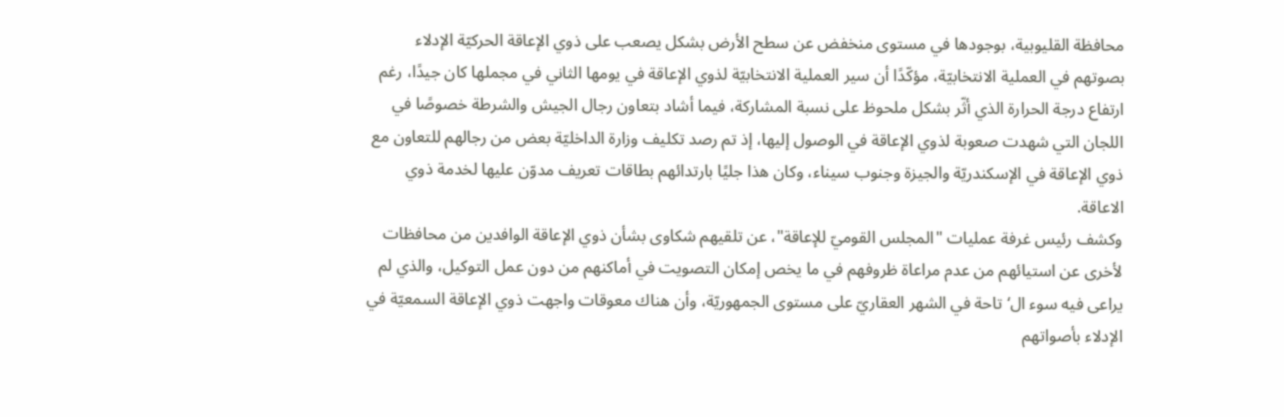محافظة القليوبية، بوجودها في مستوى منخفض عن سطح الأرض بشكل يصعب على ذوي الإعاقة الحركيّة الإدلاء بصوتهم في العملية الانتخابيّة، مؤكّدًا أن سير العملية الانتخابيّة لذوي الإعاقة في يومها الثاني في مجملها كان جيدًا، رغم ارتفاع درجة الحرارة الذي أثّر بشكل ملحوظ على نسبة المشاركة، فيما أشاد بتعاون رجال الجيش والشرطة خصوصًا في اللجان التي شهدت صعوبة لذوي الإعاقة في الوصول إليها، إذ تم رصد تكليف وزارة الداخليّة بعض من رجالهم للتعاون مع ذوي الإعاقة في الإسكندريّة والجيزة وجنوب سيناء، وكان هذا جليًا بارتدائهم بطاقات تعريف مدوّن عليها لخدمة ذوي الاعاقة.
وكشف رئيس غرفة عمليات "المجلس القوميّ للإعاقة"، عن تلقيهم شكاوى بشأن ذوي الإعاقة الوافدين من محافظات لأخرى عن استيائهم من عدم مراعاة ظروفهم في ما يخص إمكان التصويت في أماكنهم من دون عمل التوكيل، والذي لم يراعى فيه سوء ال‘تاحة في الشهر العقاريّ على مستوى الجمهوريّة، وأن هناك معوقات واجهت ذوي الإعاقة السمعيّة في الإدلاء بأصواتهم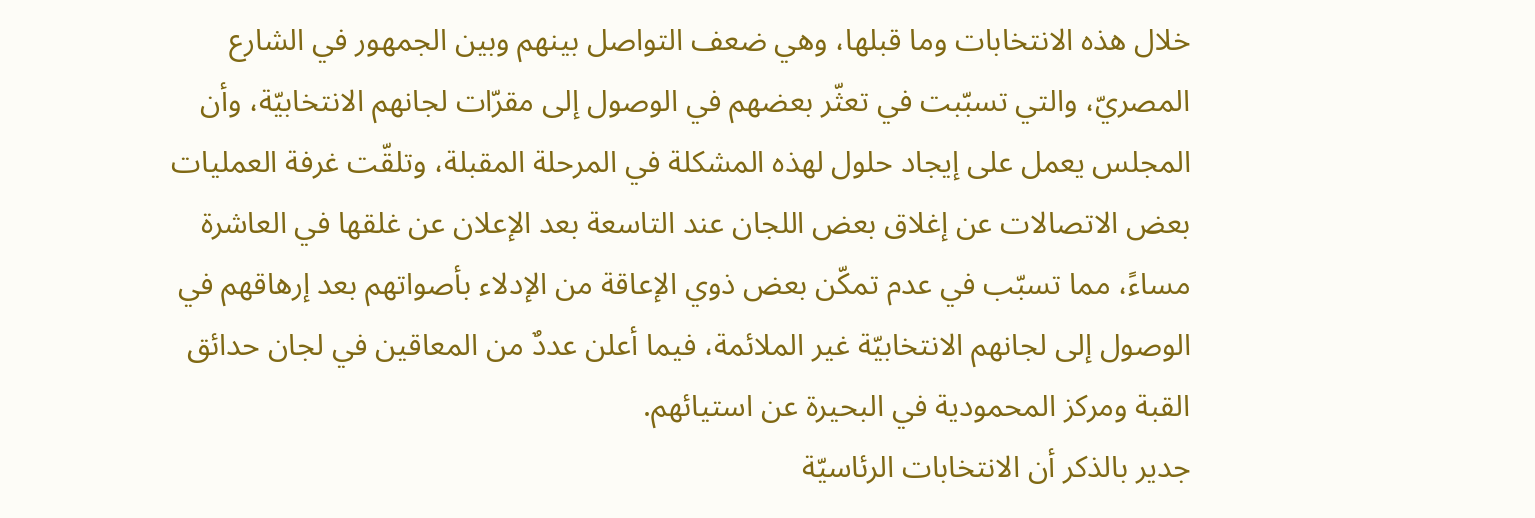خلال هذه الانتخابات وما قبلها، وهي ضعف التواصل بينهم وبين الجمهور في الشارع المصريّ، والتي تسبّبت في تعثّر بعضهم في الوصول إلى مقرّات لجانهم الانتخابيّة، وأن المجلس يعمل على إيجاد حلول لهذه المشكلة في المرحلة المقبلة، وتلقّت غرفة العمليات بعض الاتصالات عن إغلاق بعض اللجان عند التاسعة بعد الإعلان عن غلقها في العاشرة مساءً، مما تسبّب في عدم تمكّن بعض ذوي الإعاقة من الإدلاء بأصواتهم بعد إرهاقهم في الوصول إلى لجانهم الانتخابيّة غير الملائمة، فيما أعلن عددٌ من المعاقين في لجان حدائق القبة ومركز المحمودية في البحيرة عن استيائهم.
جدير بالذكر أن الانتخابات الرئاسيّة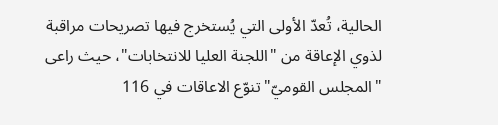الحالية، تُعدّ الأولى التي يُستخرج فيها تصريحات مراقبة لذوي الإعاقة من "اللجنة العليا للانتخابات"، حيث راعى "المجلس القوميّ" تنوّع الاعاقات في 116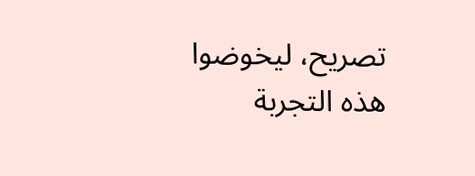تصريح، ليخوضوا هذه التجربة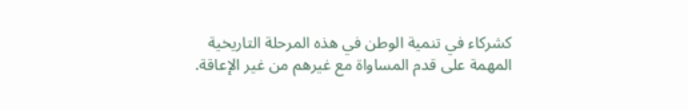كشركاء في تنمية الوطن في هذه المرحلة التاريخية المهمة على قدم المساواة مع غيرهم من غير الإعاقة.